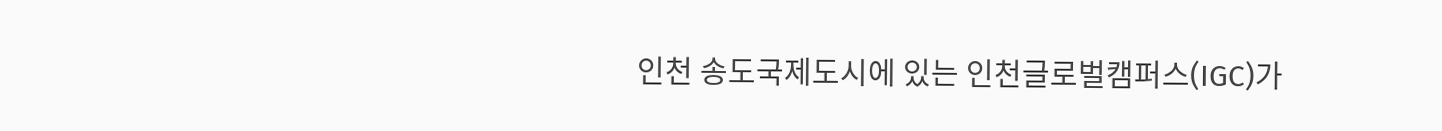인천 송도국제도시에 있는 인천글로벌캠퍼스(IGC)가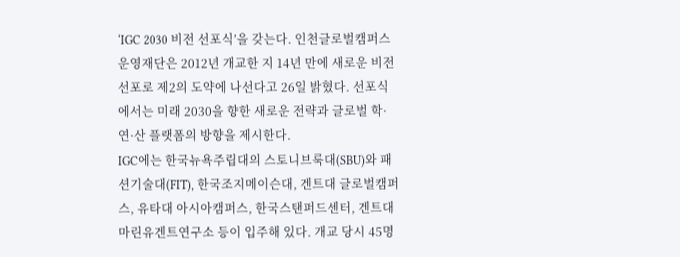‘IGC 2030 비전 선포식’을 갖는다. 인천글로벌캠퍼스운영재단은 2012년 개교한 지 14년 만에 새로운 비전 선포로 제2의 도약에 나선다고 26일 밝혔다. 선포식에서는 미래 2030을 향한 새로운 전략과 글로벌 학·연·산 플랫폼의 방향을 제시한다.
IGC에는 한국뉴욕주립대의 스토니브룩대(SBU)와 패션기술대(FIT), 한국조지메이슨대, 겐트대 글로벌캠퍼스, 유타대 아시아캠퍼스, 한국스탠퍼드센터, 겐트대 마린유겐트연구소 등이 입주해 있다. 개교 당시 45명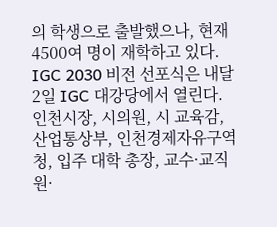의 학생으로 출발했으나, 현재 4500여 명이 재학하고 있다.
IGC 2030 비전 선포식은 내달 2일 IGC 대강당에서 열린다. 인천시장, 시의원, 시 교육감, 산업통상부, 인천경제자유구역청, 입주 대학 총장, 교수·교직원·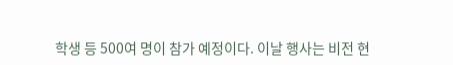학생 등 500여 명이 참가 예정이다. 이날 행사는 비전 현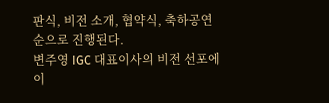판식, 비전 소개, 협약식, 축하공연 순으로 진행된다.
변주영 IGC 대표이사의 비전 선포에 이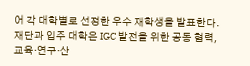어 각 대학별로 선정한 우수 재학생을 발표한다. 재단과 입주 대학은 IGC 발전을 위한 공동 협력, 교육·연구·산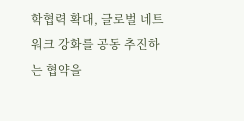학협력 확대, 글로벌 네트워크 강화를 공동 추진하는 협약을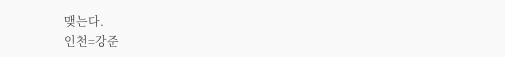맺는다.
인천=강준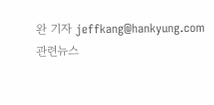완 기자 jeffkang@hankyung.com
관련뉴스